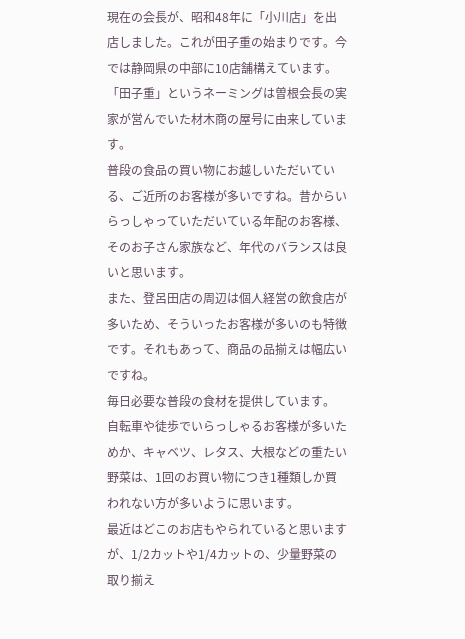現在の会長が、昭和48年に「小川店」を出店しました。これが田子重の始まりです。今では静岡県の中部に10店舗構えています。
「田子重」というネーミングは曽根会長の実家が営んでいた材木商の屋号に由来しています。
普段の食品の買い物にお越しいただいている、ご近所のお客様が多いですね。昔からいらっしゃっていただいている年配のお客様、そのお子さん家族など、年代のバランスは良いと思います。
また、登呂田店の周辺は個人経営の飲食店が多いため、そういったお客様が多いのも特徴です。それもあって、商品の品揃えは幅広いですね。
毎日必要な普段の食材を提供しています。
自転車や徒歩でいらっしゃるお客様が多いためか、キャベツ、レタス、大根などの重たい野菜は、1回のお買い物につき1種類しか買われない方が多いように思います。
最近はどこのお店もやられていると思いますが、1/2カットや1/4カットの、少量野菜の取り揃え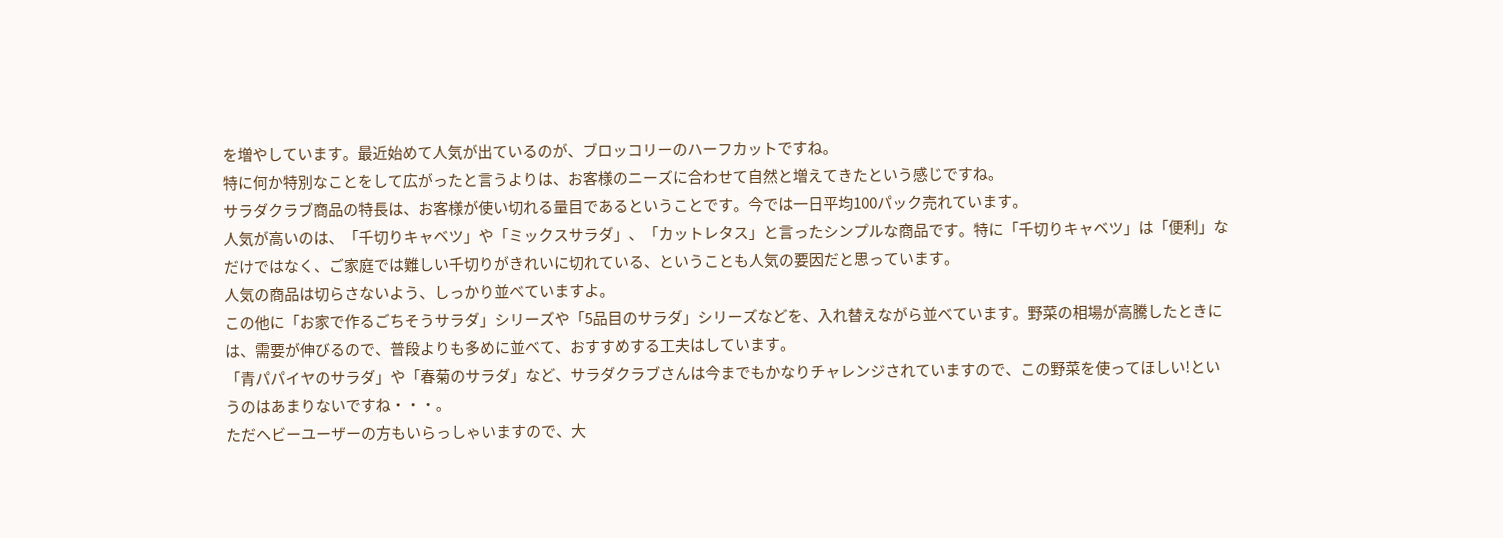を増やしています。最近始めて人気が出ているのが、ブロッコリーのハーフカットですね。
特に何か特別なことをして広がったと言うよりは、お客様のニーズに合わせて自然と増えてきたという感じですね。
サラダクラブ商品の特長は、お客様が使い切れる量目であるということです。今では一日平均100パック売れています。
人気が高いのは、「千切りキャベツ」や「ミックスサラダ」、「カットレタス」と言ったシンプルな商品です。特に「千切りキャベツ」は「便利」なだけではなく、ご家庭では難しい千切りがきれいに切れている、ということも人気の要因だと思っています。
人気の商品は切らさないよう、しっかり並べていますよ。
この他に「お家で作るごちそうサラダ」シリーズや「5品目のサラダ」シリーズなどを、入れ替えながら並べています。野菜の相場が高騰したときには、需要が伸びるので、普段よりも多めに並べて、おすすめする工夫はしています。
「青パパイヤのサラダ」や「春菊のサラダ」など、サラダクラブさんは今までもかなりチャレンジされていますので、この野菜を使ってほしい!というのはあまりないですね・・・。
ただヘビーユーザーの方もいらっしゃいますので、大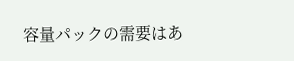容量パックの需要はあ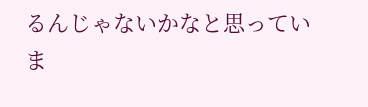るんじゃないかなと思っていま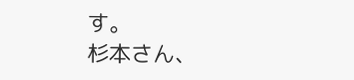す。
杉本さん、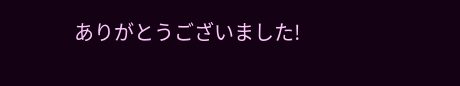ありがとうございました!